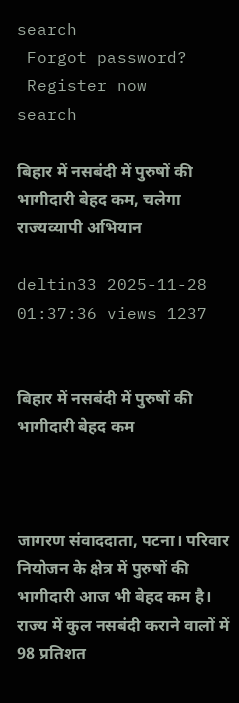search
 Forgot password?
 Register now
search

बिहार में नसबंदी में पुरुषों की भागीदारी बेहद कम, चलेगा राज्यव्यापी अभियान

deltin33 2025-11-28 01:37:36 views 1237


बिहार में नसबंदी में पुरुषों की भागीदारी बेहद कम



जागरण संवाददाता, पटना। परिवार नियोजन के क्षेत्र में पुरुषों की भागीदारी आज भी बेहद कम है। राज्य में कुल नसबंदी कराने वालों में 98 प्रतिशत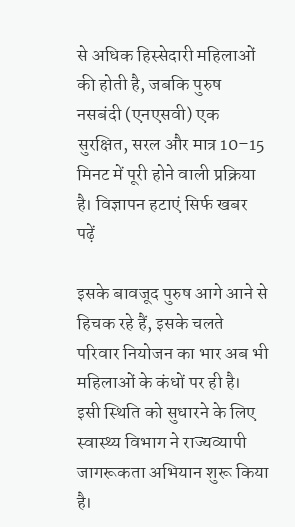से अधिक हिस्सेदारी महिलाओं की होती है, जबकि पुरुष नसबंदी (एनएसवी) एक सुरक्षित, सरल और मात्र 10–15 मिनट में पूरी होने वाली प्रक्रिया है। विज्ञापन हटाएं सिर्फ खबर पढ़ें

इसके बावजूद पुरुष आगे आने से हिचक रहे हैं, इसके चलते परिवार नियोजन का भार अब भी महिलाओं के कंधों पर ही है। इसी स्थिति को सुधारने के लिए स्वास्थ्य विभाग ने राज्यव्यापी जागरूकता अभियान शुरू किया है।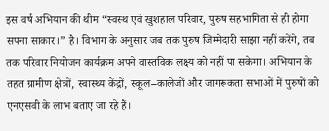इस वर्ष अभियान की थीम “स्वस्थ एवं खुशहाल परिवार, पुरुष सहभागिता से ही होगा सपना साकार।” है। विभाग के अनुसार जब तक पुरुष जिम्मेदारी साझा नहीं करेंगे, तब तक परिवार नियोजन कार्यक्रम अपने वास्तविक लक्ष्य को नहीं पा सकेगा। अभियान के तहत ग्रामीण क्षेत्रों, स्वास्थ्य केंद्रों, स्कूल–कालेजों और जागरूकता सभाओं में पुरुषों को एनएसवी के लाभ बताए जा रहे हैं।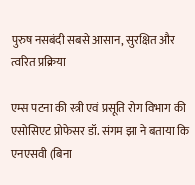पुरुष नसबंदी सबसे आसान, सुरक्षित और त्वरित प्रक्रिया

एम्स पटना की स्त्री एवं प्रसूति रोग विभाग की एसोसिएट प्रोफेसर डॉ. संगम झा ने बताया कि एनएसवी (बिना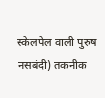स्केलपेल वाली पुरुष नसबंदी) तकनीक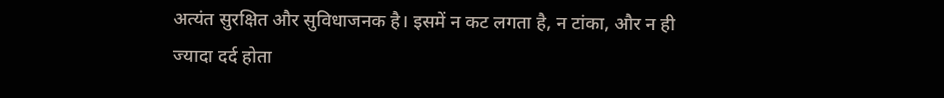अत्यंत सुरक्षित और सुविधाजनक है। इसमें न कट लगता है, न टांका, और न ही ज्यादा दर्द होता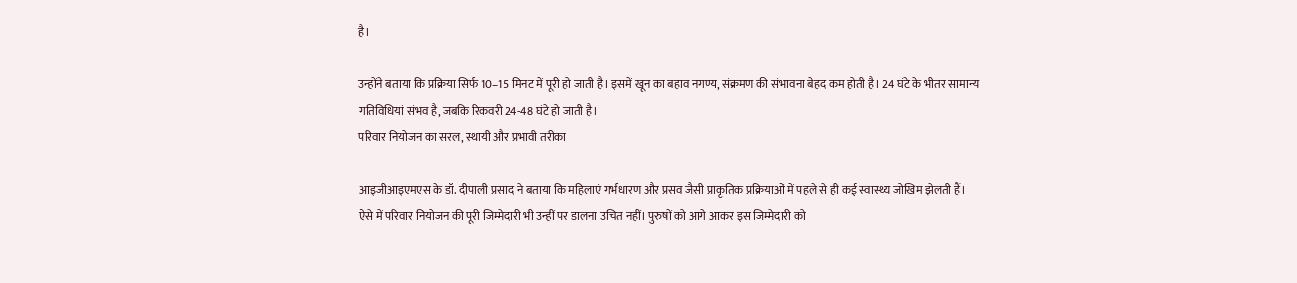है।

उन्होंने बताया कि प्रक्रिया सिर्फ 10–15 मिनट में पूरी हो जाती है। इसमें खून का बहाव नगण्य, संक्रमण की संभावना बेहद कम होती है। 24 घंटे के भीतर सामान्य गतिविधियां संभव है, जबकि रिकवरी 24-48 घंटे हो जाती है।
परिवार नियोजन का सरल, स्थायी और प्रभावी तरीका

आइजीआइएमएस के डॉ. दीपाली प्रसाद ने बताया कि महिलाएं गर्भधारण और प्रसव जैसी प्राकृतिक प्रक्रियाओं में पहले से ही कई स्वास्थ्य जोखिम झेलती हैं। ऐसे में परिवार नियोजन की पूरी जिम्मेदारी भी उन्हीं पर डालना उचित नहीं। पुरुषों को आगे आकर इस जिम्मेदारी को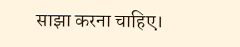साझा करना चाहिए।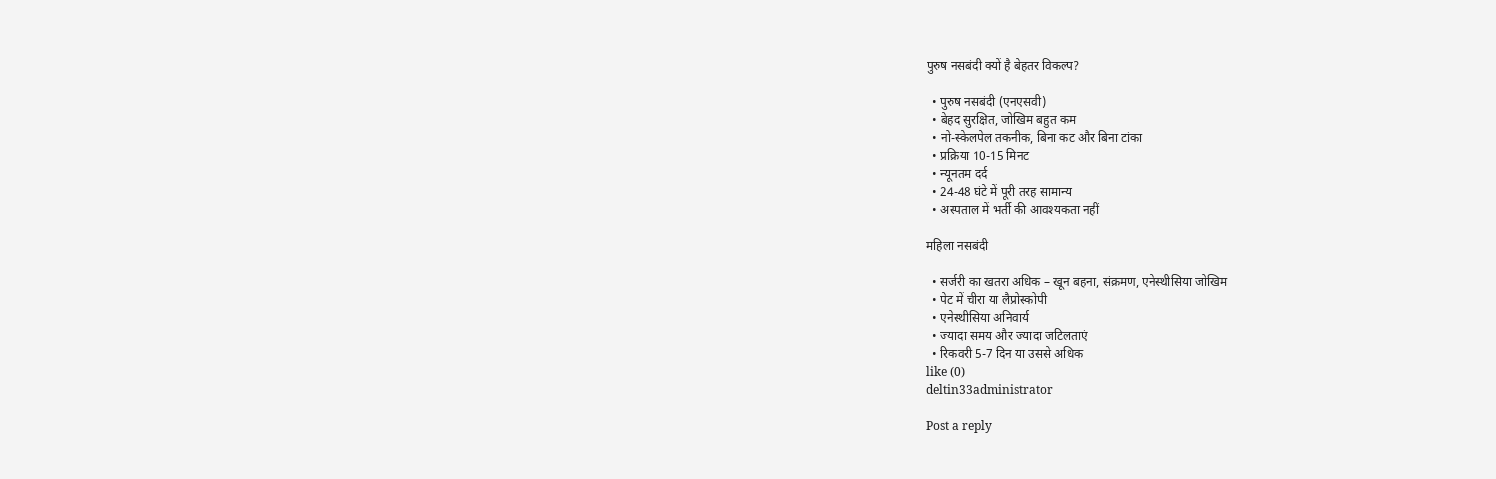पुरुष नसबंदी क्यों है बेहतर विकल्प?

  • पुरुष नसबंदी (एनएसवी)
  • बेहद सुरक्षित, जोखिम बहुत कम
  • नो-स्केलपेल तकनीक, बिना कट और बिना टांका
  • प्रक्रिया 10-15 मिनट
  • न्यूनतम दर्द
  • 24-48 घंटे में पूरी तरह सामान्य
  • अस्पताल में भर्ती की आवश्यकता नहीं

महिला नसबंदी

  • सर्जरी का खतरा अधिक – खून बहना, संक्रमण, एनेस्थीसिया जोखिम
  • पेट में चीरा या लैप्रोस्कोपी
  • एनेस्थीसिया अनिवार्य
  • ज्यादा समय और ज्यादा जटिलताएं
  • रिकवरी 5-7 दिन या उससे अधिक
like (0)
deltin33administrator

Post a reply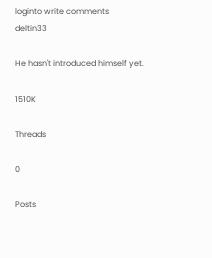loginto write comments
deltin33

He hasn't introduced himself yet.

1510K

Threads

0

Posts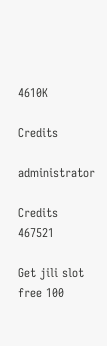4610K

Credits

administrator

Credits
467521

Get jili slot free 100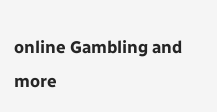online Gambling and more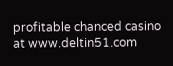profitable chanced casino at www.deltin51.com